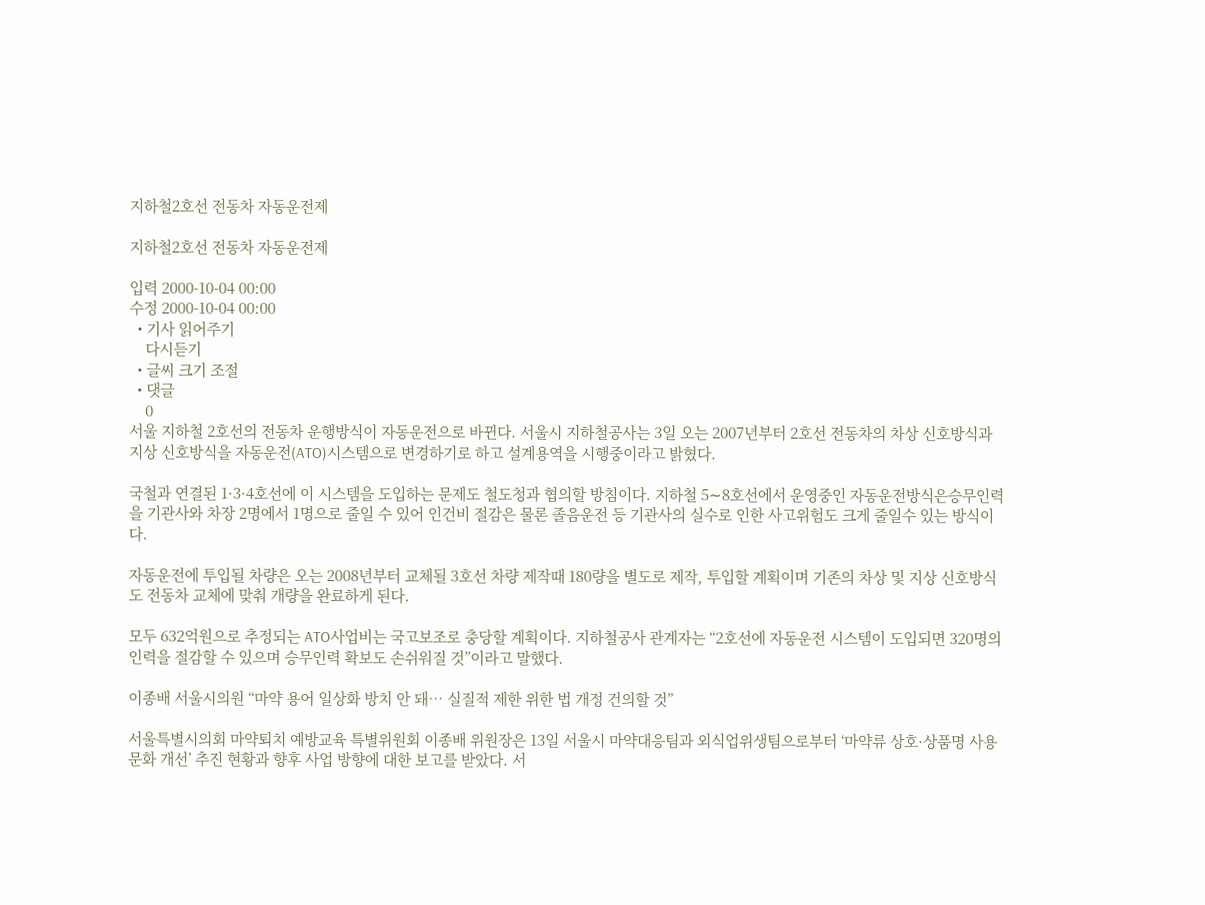지하철2호선 전동차 자동운전제

지하철2호선 전동차 자동운전제

입력 2000-10-04 00:00
수정 2000-10-04 00:00
  • 기사 읽어주기
    다시듣기
  • 글씨 크기 조절
  • 댓글
    0
서울 지하철 2호선의 전동차 운행방식이 자동운전으로 바뀐다. 서울시 지하철공사는 3일 오는 2007년부터 2호선 전동차의 차상 신호방식과 지상 신호방식을 자동운전(ATO)시스템으로 변경하기로 하고 설계용역을 시행중이라고 밝혔다.

국철과 연결된 1·3·4호선에 이 시스템을 도입하는 문제도 철도청과 협의할 방침이다. 지하철 5∼8호선에서 운영중인 자동운전방식은승무인력을 기관사와 차장 2명에서 1명으로 줄일 수 있어 인건비 절감은 물론 졸음운전 등 기관사의 실수로 인한 사고위험도 크게 줄일수 있는 방식이다.

자동운전에 투입될 차량은 오는 2008년부터 교체될 3호선 차량 제작때 180량을 별도로 제작, 투입할 계획이며 기존의 차상 및 지상 신호방식도 전동차 교체에 맞춰 개량을 완료하게 된다.

모두 632억원으로 추정되는 ATO사업비는 국고보조로 충당할 계획이다. 지하철공사 관계자는 “2호선에 자동운전 시스템이 도입되면 320명의 인력을 절감할 수 있으며 승무인력 확보도 손쉬워질 것”이라고 말했다.

이종배 서울시의원 “마약 용어 일상화 방치 안 돼… 실질적 제한 위한 법 개정 건의할 것”

서울특별시의회 마약퇴치 예방교육 특별위원회 이종배 위원장은 13일 서울시 마약대응팀과 외식업위생팀으로부터 ‘마약류 상호·상품명 사용 문화 개선’ 추진 현황과 향후 사업 방향에 대한 보고를 받았다. 서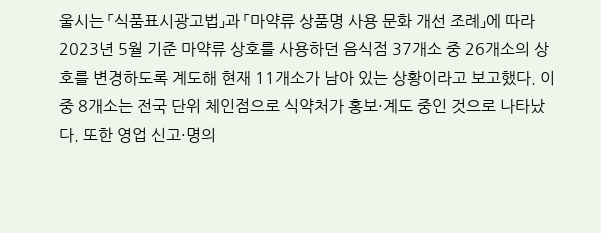울시는 「식품표시광고법」과 「마약류 상품명 사용 문화 개선 조례」에 따라 2023년 5월 기준 마약류 상호를 사용하던 음식점 37개소 중 26개소의 상호를 변경하도록 계도해 현재 11개소가 남아 있는 상황이라고 보고했다. 이 중 8개소는 전국 단위 체인점으로 식약처가 홍보·계도 중인 것으로 나타났다. 또한 영업 신고·명의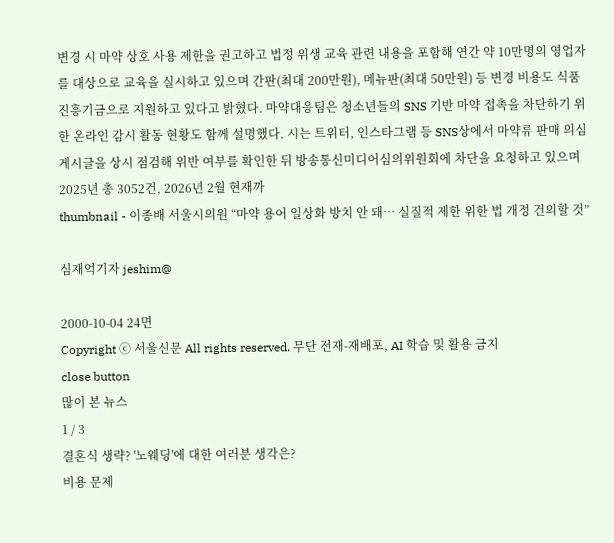변경 시 마약 상호 사용 제한을 권고하고 법정 위생 교육 관련 내용을 포함해 연간 약 10만명의 영업자를 대상으로 교육을 실시하고 있으며 간판(최대 200만원), 메뉴판(최대 50만원) 등 변경 비용도 식품진흥기금으로 지원하고 있다고 밝혔다. 마약대응팀은 청소년들의 SNS 기반 마약 접촉을 차단하기 위한 온라인 감시 활동 현황도 함께 설명했다. 시는 트위터, 인스타그램 등 SNS상에서 마약류 판매 의심 게시글을 상시 점검해 위반 여부를 확인한 뒤 방송통신미디어심의위원회에 차단을 요청하고 있으며 2025년 총 3052건, 2026년 2월 현재까
thumbnail - 이종배 서울시의원 “마약 용어 일상화 방치 안 돼… 실질적 제한 위한 법 개정 건의할 것”

심재억기자 jeshim@

2000-10-04 24면
Copyright ⓒ 서울신문 All rights reserved. 무단 전재-재배포, AI 학습 및 활용 금지
close button
많이 본 뉴스
1 / 3
결혼식 생략? '노웨딩'에 대한 여러분 생각은?
비용 문제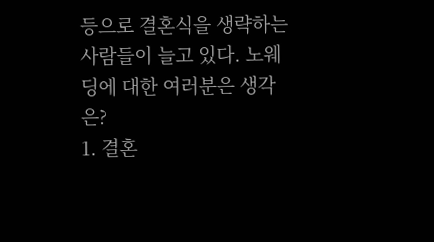등으로 결혼식을 생략하는 사람들이 늘고 있다. 노웨딩에 대한 여러분은 생각은?
1. 결혼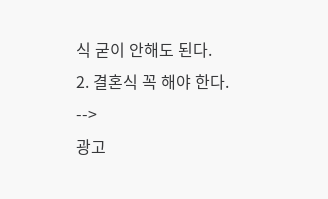식 굳이 안해도 된다.
2. 결혼식 꼭 해야 한다.
-->
광고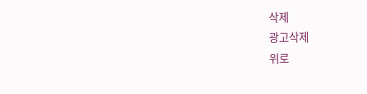삭제
광고삭제
위로